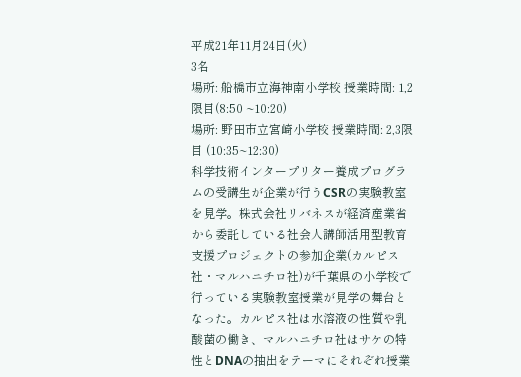平成21年11月24日(火)
3名
場所: 船橋市立海神南小学校 授業時間: 1,2限目(8:50 ~10:20)
場所: 野田市立宮崎小学校 授業時間: 2,3限目 (10:35~12:30)
科学技術インタープリター養成プログラムの受講生が企業が行うCSRの実験教室を見学。株式会社リバネスが経済産業省から委託している社会人講師活用型教育支援プロジェクトの参加企業(カルピス社・マルハニチロ社)が千葉県の小学校で行っている実験教室授業が見学の舞台となった。カルピス社は水溶液の性質や乳酸菌の働き、マルハニチロ社はサケの特性とDNAの抽出をテーマにそれぞれ授業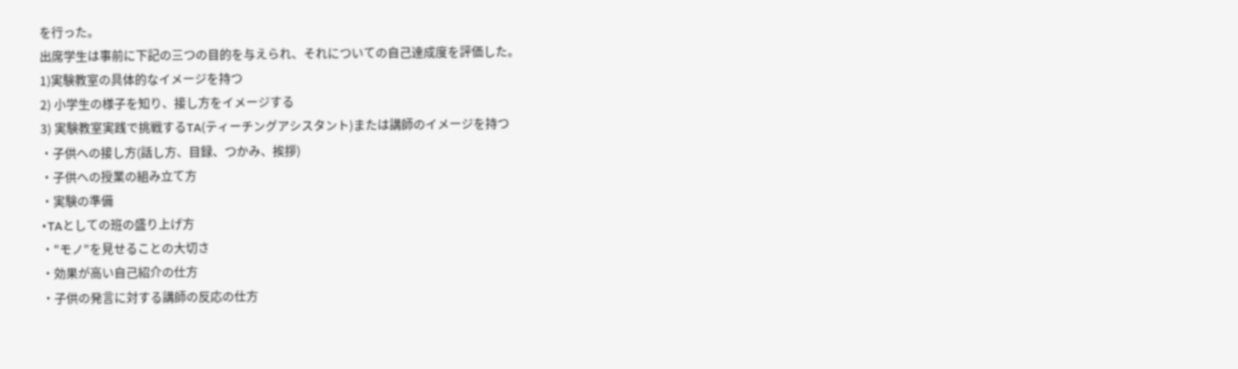を行った。
出席学生は事前に下記の三つの目的を与えられ、それについての自己達成度を評価した。
1)実験教室の具体的なイメージを持つ
2) 小学生の様子を知り、接し方をイメージする
3) 実験教室実践で挑戦するTA(ティーチングアシスタント)または講師のイメージを持つ
・子供への接し方(話し方、目録、つかみ、挨拶)
・子供への授業の組み立て方
・実験の準備
•TAとしての班の盛り上げ方
・"モノ"を見せることの大切さ
・効果が高い自己紹介の仕方
・子供の発言に対する講師の反応の仕方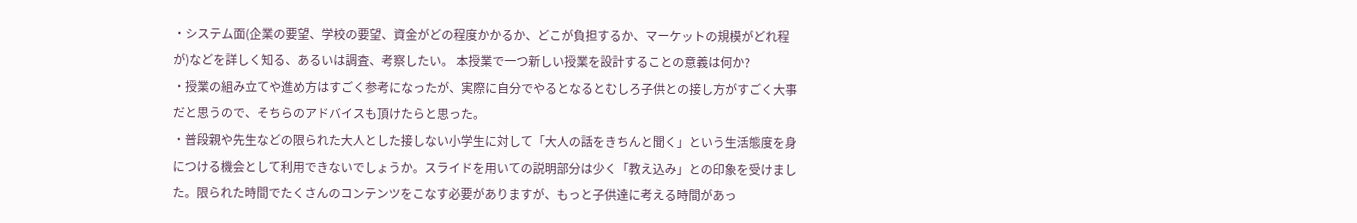・システム面(企業の要望、学校の要望、資金がどの程度かかるか、どこが負担するか、マーケットの規模がどれ程が)などを詳しく知る、あるいは調査、考察したい。 本授業で一つ新しい授業を設計することの意義は何か?
・授業の組み立てや進め方はすごく参考になったが、実際に自分でやるとなるとむしろ子供との接し方がすごく大事だと思うので、そちらのアドバイスも頂けたらと思った。
・普段親や先生などの限られた大人とした接しない小学生に対して「大人の話をきちんと聞く」という生活態度を身につける機会として利用できないでしょうか。スライドを用いての説明部分は少く「教え込み」との印象を受けました。限られた時間でたくさんのコンテンツをこなす必要がありますが、もっと子供達に考える時間があっ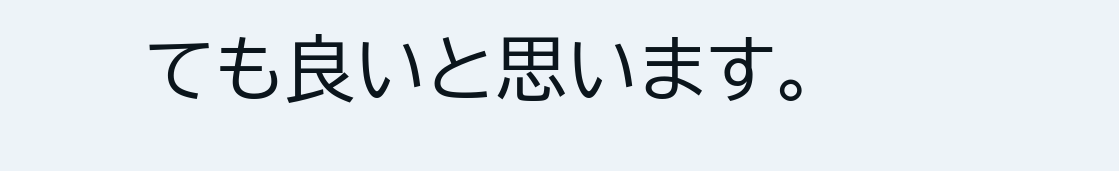ても良いと思います。